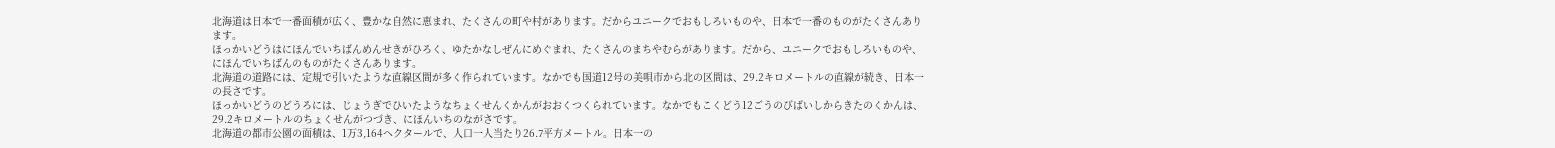北海道は日本で一番面積が広く、豊かな自然に恵まれ、たくさんの町や村があります。だからユニークでおもしろいものや、日本で一番のものがたくさんあります。
ほっかいどうはにほんでいちばんめんせきがひろく、ゆたかなしぜんにめぐまれ、たくさんのまちやむらがあります。だから、ユニークでおもしろいものや、にほんでいちばんのものがたくさんあります。
北海道の道路には、定規で引いたような直線区間が多く作られています。なかでも国道12号の美唄市から北の区間は、29.2キロメートルの直線が続き、日本一の長さです。
ほっかいどうのどうろには、じょうぎでひいたようなちょくせんくかんがおおくつくられています。なかでもこくどう12ごうのびばいしからきたのくかんは、29.2キロメートルのちょくせんがつづき、にほんいちのながさです。
北海道の都市公園の面積は、1万3,164ヘクタールで、人口一人当たり26.7平方メートル。日本一の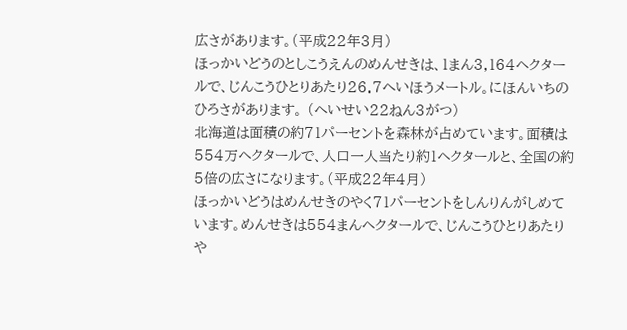広さがあります。(平成22年3月)
ほっかいどうのとしこうえんのめんせきは、1まん3,164ヘクタールで、じんこうひとりあたり26.7へいほうメートル。にほんいちのひろさがあります。 (へいせい22ねん3がつ)
北海道は面積の約71パーセントを森林が占めています。面積は554万ヘクタールで、人口一人当たり約1ヘクタールと、全国の約5倍の広さになります。(平成22年4月)
ほっかいどうはめんせきのやく71パーセントをしんりんがしめています。めんせきは554まんヘクタールで、じんこうひとりあたりや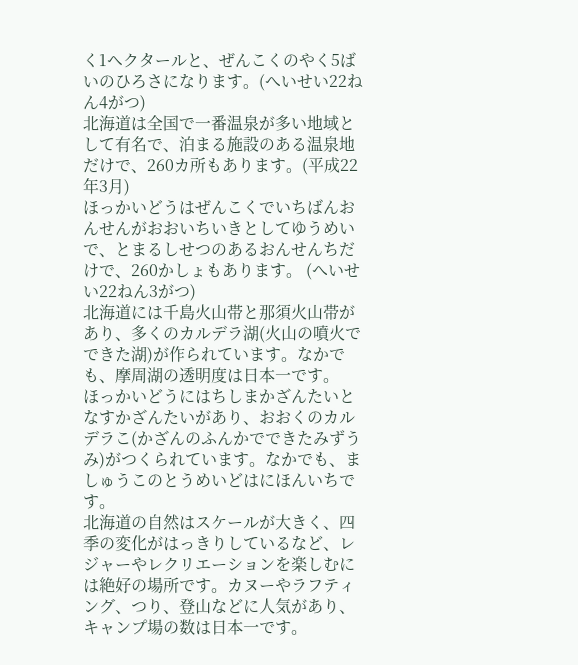く1ヘクタールと、ぜんこくのやく5ばいのひろさになります。(へいせい22ねん4がつ)
北海道は全国で一番温泉が多い地域として有名で、泊まる施設のある温泉地だけで、260カ所もあります。(平成22年3月)
ほっかいどうはぜんこくでいちばんおんせんがおおいちいきとしてゆうめいで、とまるしせつのあるおんせんちだけで、260かしょもあります。 (へいせい22ねん3がつ)
北海道には千島火山帯と那須火山帯があり、多くのカルデラ湖(火山の噴火でできた湖)が作られています。なかでも、摩周湖の透明度は日本一です。
ほっかいどうにはちしまかざんたいとなすかざんたいがあり、おおくのカルデラこ(かざんのふんかでできたみずうみ)がつくられています。なかでも、ましゅうこのとうめいどはにほんいちです。
北海道の自然はスケールが大きく、四季の変化がはっきりしているなど、レジャーやレクリエーションを楽しむには絶好の場所です。カヌーやラフティング、つり、登山などに人気があり、キャンプ場の数は日本一です。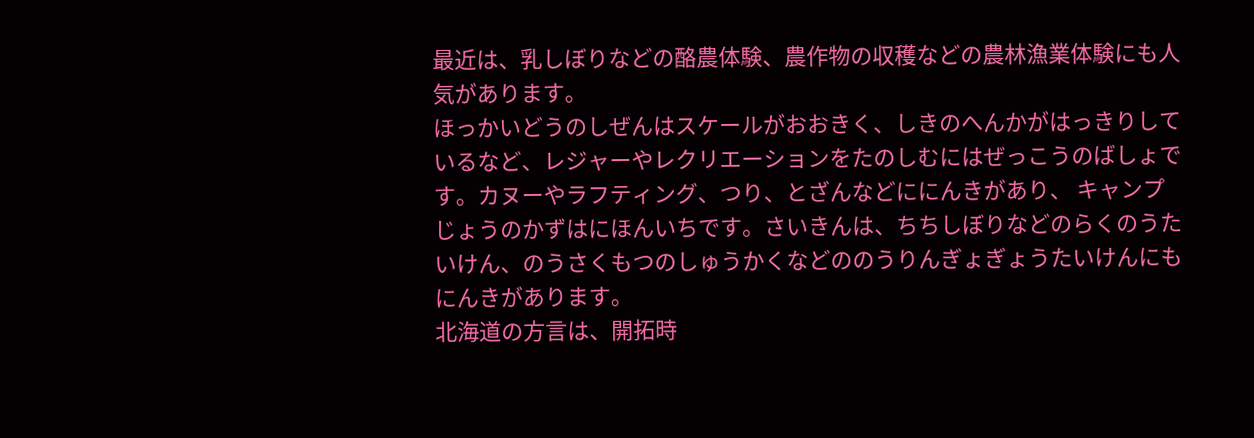最近は、乳しぼりなどの酪農体験、農作物の収穫などの農林漁業体験にも人気があります。
ほっかいどうのしぜんはスケールがおおきく、しきのへんかがはっきりしているなど、レジャーやレクリエーションをたのしむにはぜっこうのばしょです。カヌーやラフティング、つり、とざんなどににんきがあり、 キャンプじょうのかずはにほんいちです。さいきんは、ちちしぼりなどのらくのうたいけん、のうさくもつのしゅうかくなどののうりんぎょぎょうたいけんにもにんきがあります。
北海道の方言は、開拓時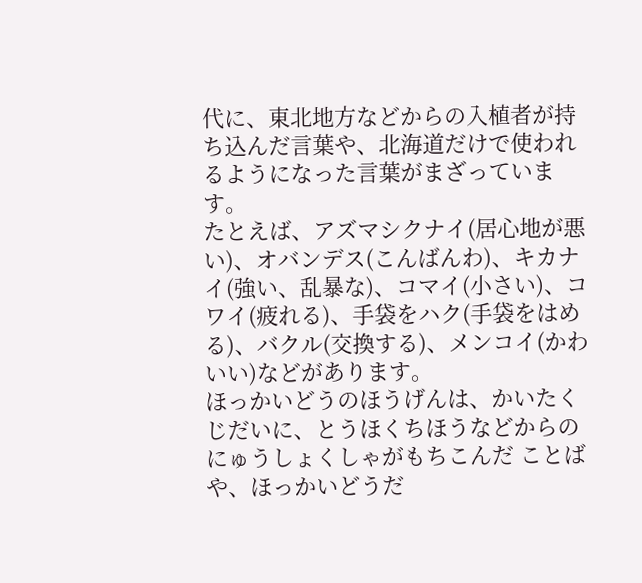代に、東北地方などからの入植者が持ち込んだ言葉や、北海道だけで使われるようになった言葉がまざっています。
たとえば、アズマシクナイ(居心地が悪い)、オバンデス(こんばんわ)、キカナイ(強い、乱暴な)、コマイ(小さい)、コワイ(疲れる)、手袋をハク(手袋をはめる)、バクル(交換する)、メンコイ(かわいい)などがあります。
ほっかいどうのほうげんは、かいたくじだいに、とうほくちほうなどからのにゅうしょくしゃがもちこんだ ことばや、ほっかいどうだ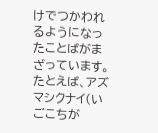けでつかわれるようになったことばがまざっています。
たとえば、アズマシクナイ(いごこちが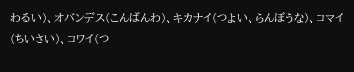わるい)、オバンデス(こんばんわ)、キカナイ(つよい、らんぼうな)、コマイ(ちいさい)、コワイ(つ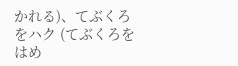かれる)、てぶくろをハク (てぶくろをはめ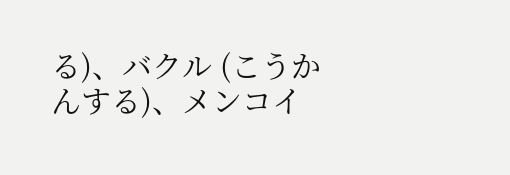る)、バクル (こうかんする)、メンコイ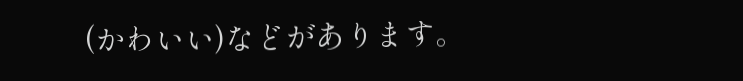(かわいい)などがあります。